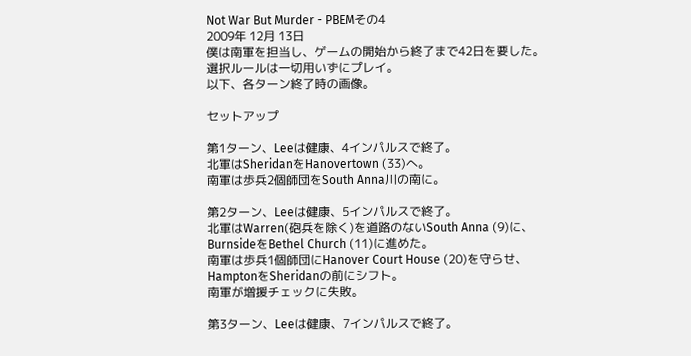Not War But Murder - PBEMその4
2009年 12月 13日
僕は南軍を担当し、ゲームの開始から終了まで42日を要した。
選択ルールは一切用いずにプレイ。
以下、各ターン終了時の画像。

セットアップ

第1ターン、Leeは健康、4インパルスで終了。
北軍はSheridanをHanovertown (33)へ。
南軍は歩兵2個師団をSouth Anna川の南に。

第2ターン、Leeは健康、5インパルスで終了。
北軍はWarren(砲兵を除く)を道路のないSouth Anna (9)に、BurnsideをBethel Church (11)に進めた。
南軍は歩兵1個師団にHanover Court House (20)を守らせ、HamptonをSheridanの前にシフト。
南軍が増援チェックに失敗。

第3ターン、Leeは健康、7インパルスで終了。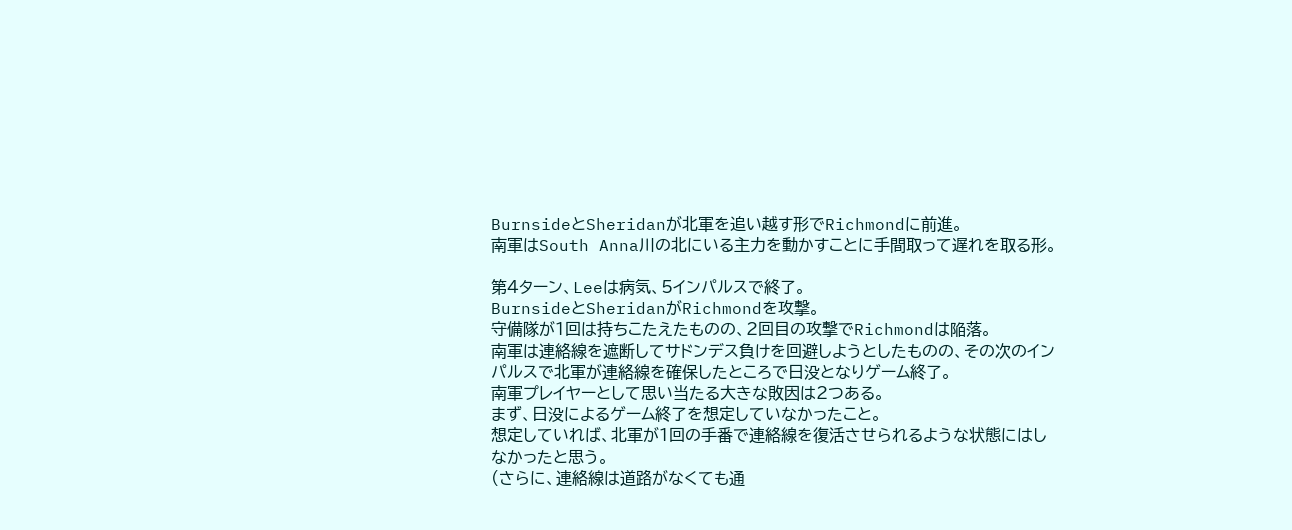BurnsideとSheridanが北軍を追い越す形でRichmondに前進。
南軍はSouth Anna川の北にいる主力を動かすことに手間取って遅れを取る形。

第4ターン、Leeは病気、5インパルスで終了。
BurnsideとSheridanがRichmondを攻撃。
守備隊が1回は持ちこたえたものの、2回目の攻撃でRichmondは陥落。
南軍は連絡線を遮断してサドンデス負けを回避しようとしたものの、その次のインパルスで北軍が連絡線を確保したところで日没となりゲーム終了。
南軍プレイヤーとして思い当たる大きな敗因は2つある。
まず、日没によるゲーム終了を想定していなかったこと。
想定していれば、北軍が1回の手番で連絡線を復活させられるような状態にはしなかったと思う。
(さらに、連絡線は道路がなくても通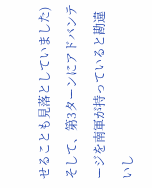せることも見落としていました)
そして、第3ターンにアドバンテージを南軍が持っていると勘違いし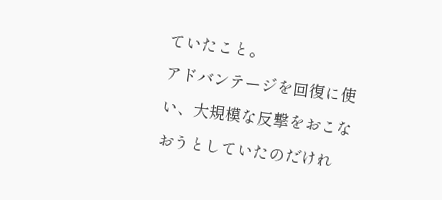ていたこと。
アドバンテージを回復に使い、大規模な反撃をおこなおうとしていたのだけれ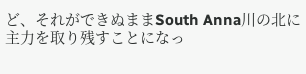ど、それができぬままSouth Anna川の北に主力を取り残すことになっ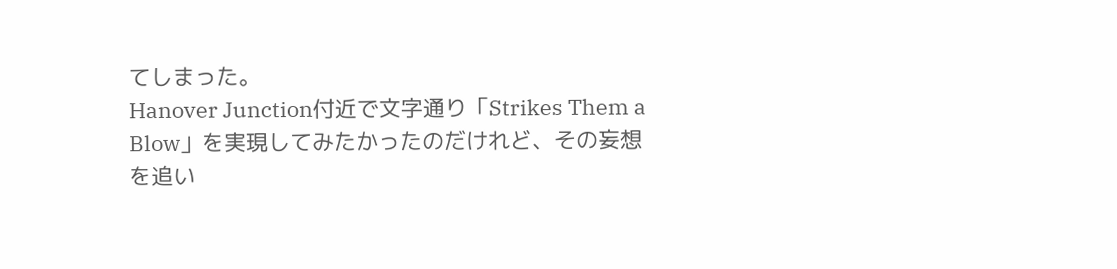てしまった。
Hanover Junction付近で文字通り「Strikes Them a Blow」を実現してみたかったのだけれど、その妄想を追い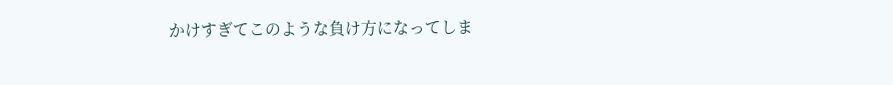かけすぎてこのような負け方になってしま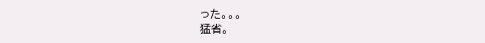った。。。
猛省。